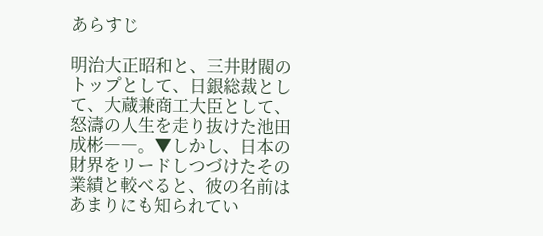あらすじ

明治大正昭和と、三井財閥のトップとして、日銀総裁として、大蔵兼商工大臣として、怒濤の人生を走り抜けた池田成彬――。▼しかし、日本の財界をリードしつづけたその業績と較べると、彼の名前はあまりにも知られてい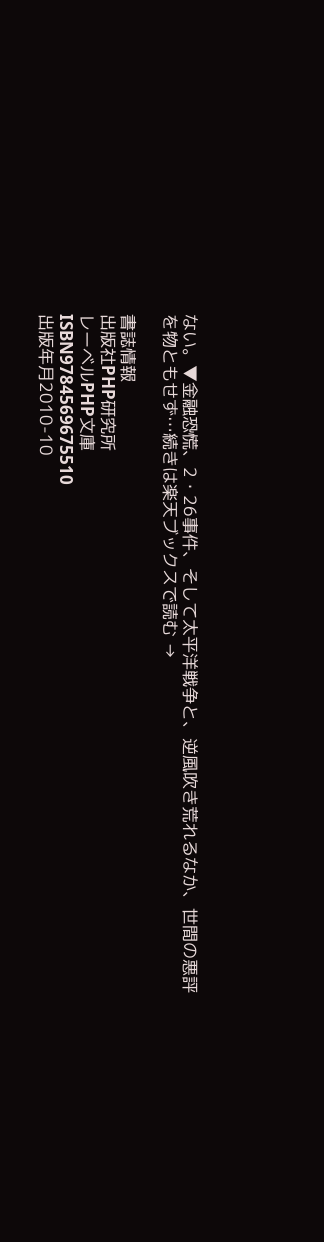ない。▼金融恐慌、2・26事件、そして太平洋戦争と、逆風吹き荒れるなか、世間の悪評を物ともせず…続きは楽天ブックスで読む →

書誌情報
出版社PHP研究所
レーベルPHP文庫
ISBN9784569675510
出版年月2010-10